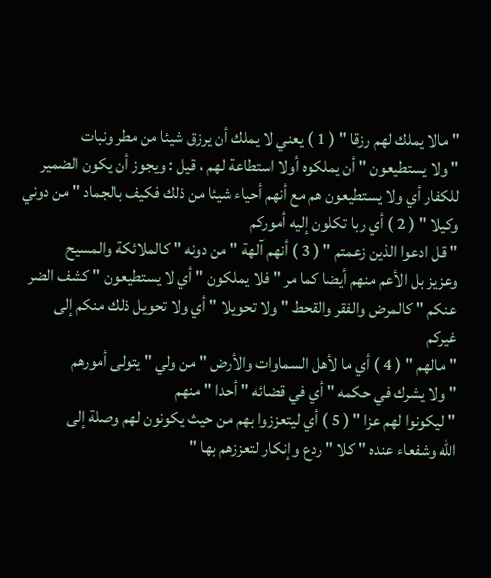" مالا يملك لهم رزقا " ( 1 ) يعني لا يملك أن يرزق شيئا من مطر ونبات
" ولا يستطيعون " أن يملكوه أولا استطاعة لهم ، قيل : ويجوز أن يكون الضمير
للكفار أي ولا يستطيعون هم مع أنهم أحياء شيئا من ذلك فكيف بالجماد " من دوني
وكيلا " ( 2 ) أي ربا تكلون إليه أموركم
" قل ادعوا الذين زعمتم " ( 3 ) أنهم آلهة " من دونه " كالملائكة والمسيح
وعزيز بل الأعم منهم أيضا كما مر " فلا يملكون " أي لا يستطيعون " كشف الضر
عنكم " كالمرض والفقر والقحط " ولا تحويلا " أي ولا تحويل ذلك منكم إلى
غيركم
" مالهم " ( 4 ) أي ما لأهل السماوات والأرض " من ولي " يتولى أمورهم
" ولا يشرك في حكمه " أي في قضائه " أحدا " منهم
" ليكونوا لهم عزا " ( 5 ) أي ليتعززوا بهم من حيث يكونون لهم وصلة إلى
الله وشفعاء عنده " كلا " ردع وإنكار لتعززهم بها "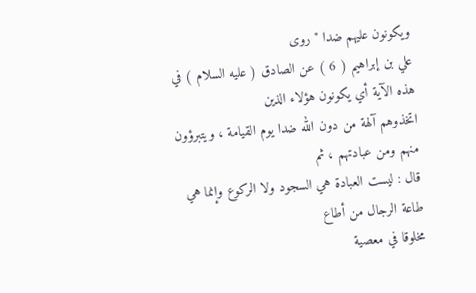ويكونون عليهم ضدا " روى
علي بن إبراهيم ( 6 ) عن الصادق ( عليه السلام ) في هذه الآية أي يكونون هؤلاء الذين
اتخذوهم آلهة من دون الله ضدا يوم القيامة ، ويتبرؤون منهم ومن عبادتهم ، ثم
قال : ليست العبادة هي السجود ولا الركوع وإنما هي طاعة الرجال من أطاع
مخلوقا في معصية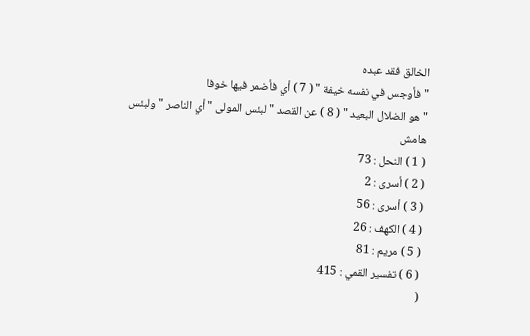الخالق فقد عبده
" فأوجس في نفسه خيفة " ( 7 ) أي فأضمر فيها خوفا
" هو الضلال البعيد " ( 8 ) عن القصد " لبئس المولى " أي الناصر " ولبئس
هامش
( 1 ) النحل : 73
( 2 ) أسرى : 2
( 3 ) أسرى : 56
( 4 ) الكهف : 26
( 5 ) مريم : 81
( 6 ) تفسير القمي : 415
(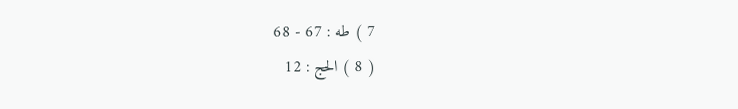7 ) طه : 67 - 68
( 8 ) الحج : 12